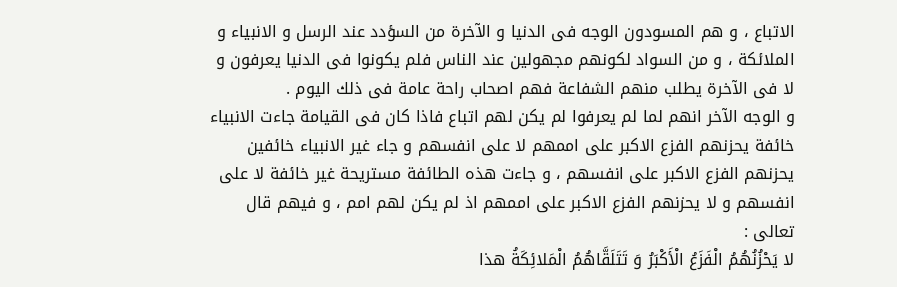الاتباع ، و هم المسودون الوجه فى الدنيا و الآخرة من السؤدد عند الرسل و الانبياء و الملائكة ، و من السواد لكونهم مجهولين عند الناس فلم يكونوا فى الدنيا يعرفون و لا فى الآخرة يطلب منهم الشفاعة فهم اصحاب راحة عامة فى ذلك اليوم .
و الوجه الآخر انهم لما لم يعرفوا لم يكن لهم اتباع فاذا كان فى القيامة جاءت الانبياء خائفة يحزنهم الفزع الاكبر على اممهم لا على انفسهم و جاء غير الانبياء خائفين يحزنهم الفزع الاكبر على انفسهم ، و جاءت هذه الطائفة مستريحة غير خائفة لا على انفسهم و لا يحزنهم الفزع الاكبر على اممهم اذ لم يكن لهم امم ، و فيهم قال تعالى :
لا يَحْزُنُهُمُ الْفَزَعُ الْأَكْبَرُ وَ تَتَلَقَّاهُمُ الْمَلائِكَةُ هذا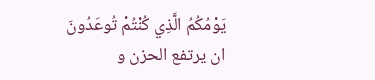يَوْمُكُمُ الَّذِي كُنْتُمْ تُوعَدُونَ
ان يرتفع الحزن و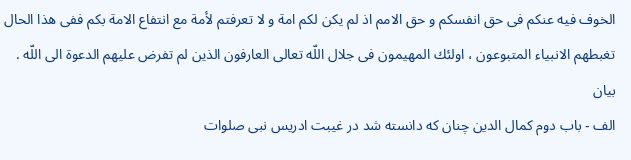الخوف فيه عنكم فى حق انفسكم و حق الامم اذ لم يكن لكم امة و لا تعرفتم لأمة مع انتفاع الامة بكم ففى هذا الحال تغبطهم الانبياء المتبوعون ، اولئك المهيمون فى جلال اللّه تعالى العارفون الذين لم تفرض عليهم الدعوة الى اللّه .
بيان
الف - باب دوم كمال الدين چنان كه دانسته شد در غيبت ادريس نبى صلوات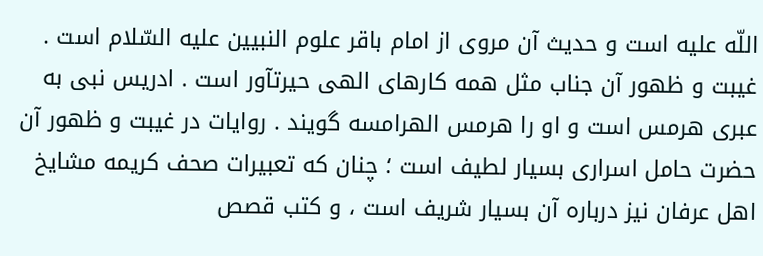اللّه عليه است و حديث آن مروى از امام باقر علوم النبيين عليه السّلام است .
غيبت و ظهور آن جناب مثل همه كارهاى الهى حيرتآور است . ادريس نبى به عبرى هرمس است و او را هرمس الهرامسه گويند . روايات در غيبت و ظهور آن حضرت حامل اسرارى بسيار لطيف است ؛ چنان كه تعبيرات صحف كريمه مشايخ اهل عرفان نيز درباره آن بسيار شريف است ، و كتب قصص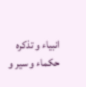انبياء و تذكره حكماء و سير و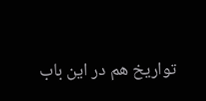تواريخ هم در اين باب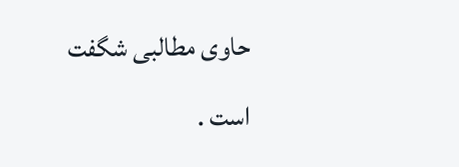حاوى مطالبى شگفت است .